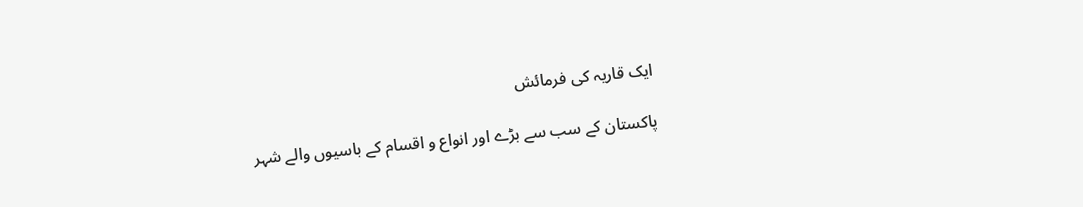ايک قاریہ کی فرمائش

پاکستان کے سب سے بڑے اور انواع و اقسام کے باسیوں والے شہر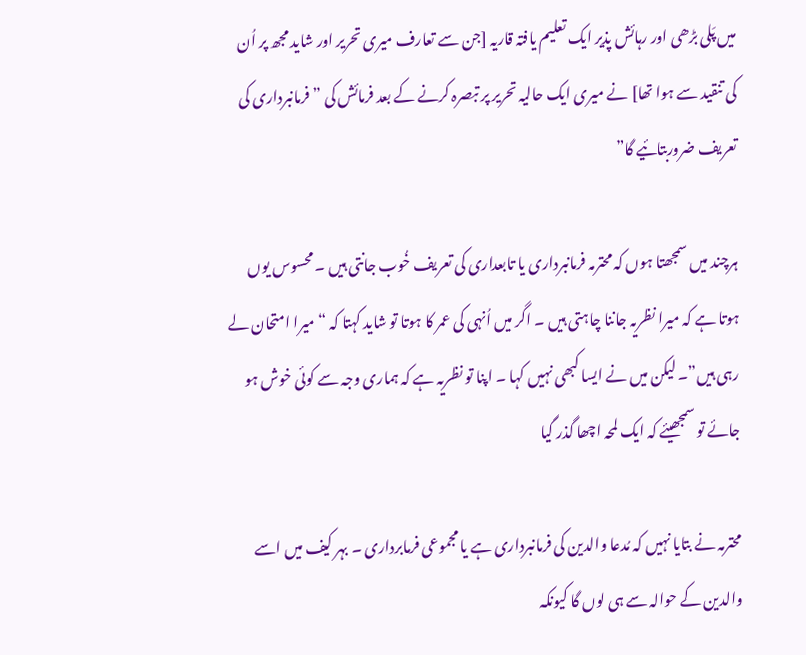میں پَلی بڑھی اور رہائش پذیر ايک تعليم یافتہ قاریہ [جن سے تعارف میری تحریر اور شاید مجھ پر اُن کی تنقید سے ہوا تھا] نے میری ايک حالیہ تحریر پر تبصرہ کرنے کے بعد فرمائش کی ” فرمانبرداری کی تعریف ضروربتائیے گا”

ہرچند میں سمجھتا ہوں کہ محترمہ فرمانبرداری يا تابعداری کی تعریف خُوب جانتی ہیں ۔ محسوس یوں ہوتا ہے کہ میرا نظریہ جاننا چاہتی ہیں ۔ اگر میں اُنہی کی عمر کا ہوتا تو شاید کہتا کہ “میرا امتحان لے رہی ہیں”۔ لیکن میں نے ايسا کبھی نہیں کہا ۔ اپنا تو نظریہ ہے کہ ہماری وجہ سے کوئی خوش ہو جائے تو سمجھیئے کہ ایک لمحہ اچھا گذر گیا

محترمہ نے بتایا نہیں کہ مُدعا والدین کی فرمانبرداری ہے یا مجموعی فرمابرداری ۔ بہر کیف میں اسے والدین کے حوالہ سے ہی لوں گا کیونکہ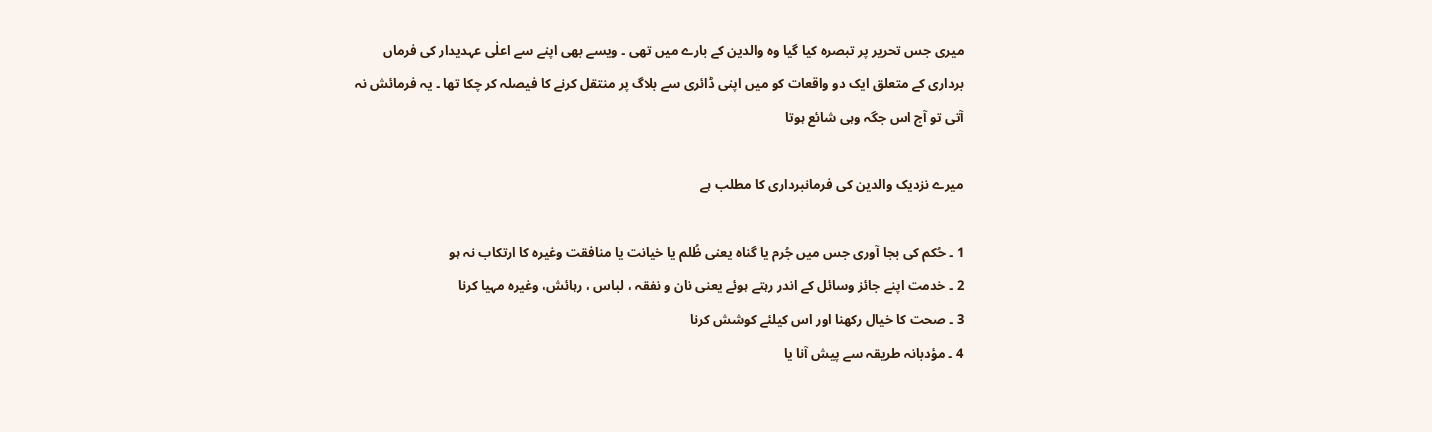میری جس تحریر پر تبصرہ کیا گیا وہ والدین کے بارے میں تھی ۔ ویسے بھی اپنے سے اعلٰی عہدیدار کی فرماں برداری کے متعلق ايک دو واقعات کو میں اپنی ڈائری سے بلاگ پر منتقل کرنے کا فیصلہ کر چکا تھا ۔ یہ فرمائش نہ آتی تو آج اس جگہ وہی شائع ہوتا

میرے نزدیک والدین کی فرمانبرداری کا مطلب ہے

1 ۔ حُکم کی بجا آوری جس میں جُرم یا گناہ یعنی ظُلم یا خیانت یا منافقت وغیرہ کا ارتکاب نہ ہو
2 ۔ خدمت اپنے جائز وسائل کے اندر رہتے ہوئے یعنی نان و نفقہ ، لباس ، رہائش، وغیرہ مہیا کرنا
3 ۔ صحت کا خیال رکھنا اور اس کیلئے کوشش کرنا
4 ۔ مؤدبانہ طریقہ سے پیش آنا یا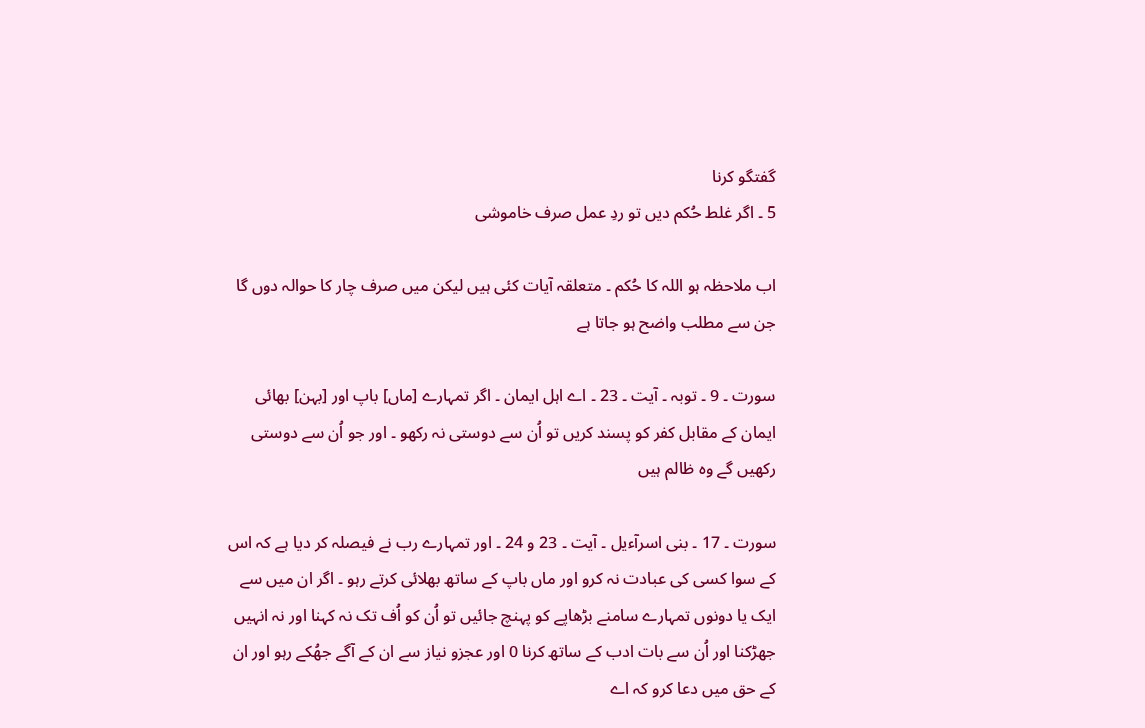گفتگو کرنا
5 ۔ اگر غلط حُکم دیں تو ردِ عمل صرف خاموشی

اب ملاحظہ ہو اللہ کا حُکم ۔ متعلقہ آیات کئی ہیں لیکن میں صرف چار کا حوالہ دوں گا جن سے مطلب واضح ہو جاتا ہے

سورت ۔ 9 ۔ توبہ ۔ آیت ۔ 23 ۔ اے اہل ایمان ۔ اگر تمہارے [ماں] باپ اور [بہن] بھائی ایمان کے مقابل کفر کو پسند کریں تو اُن سے دوستی نہ رکھو ۔ اور جو اُن سے دوستی رکھیں گے وہ ظالم ہیں

سورت ۔ 17 ۔ بنی اسرآءيل ۔ آیت ۔ 23 و 24 ۔ اور تمہارے رب نے فيصلہ کر ديا ہے کہ اس کے سوا کسی کی عبادت نہ کرو اور ماں باپ کے ساتھ بھلائی کرتے رہو ۔ اگر ان میں سے ایک یا دونوں تمہارے سامنے بڑھاپے کو پہنچ جائیں تو اُن کو اُف تک نہ کہنا اور نہ انہیں جھڑکنا اور اُن سے بات ادب کے ساتھ کرنا 0 اور عجزو نیاز سے ان کے آگے جھُکے رہو اور ان کے حق میں دعا کرو کہ اے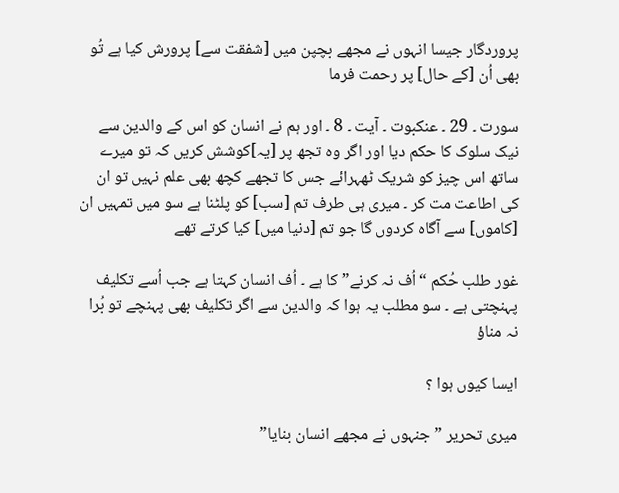پروردگار جیسا انہوں نے مجھے بچپن میں [شفقت سے] پرورش کیا ہے تُو بھی اُن [کے حال] پر رحمت فرما

سورت ۔ 29 ۔ عنکبوت ۔ آیت ۔ 8 ۔ اور ہم نے انسان کو اس کے والدین سے نیک سلوک کا حکم دیا اور اگر وہ تجھ پر [یہ]کوشش کریں کہ تو میرے ساتھ اس چیز کو شریک ٹھہرائے جس کا تجھے کچھ بھی علم نہیں تو ان کی اطاعت مت کر ۔ میری ہی طرف تم [سب] کو پلٹنا ہے سو میں تمہیں ان [کاموں] سے آگاہ کردوں گا جو تم [دنیا میں] کیا کرتے تھے

غور طلب حُکم “اُف نہ کرنے” کا ہے ۔ اُف انسان کہتا ہے جب اُسے تکلیف پہنچتی ہے ۔ سو مطلب یہ ہوا کہ والدین سے اگر تکلیف بھی پہنچے تو بُرا نہ مناؤ

ايسا کيوں ہوا ؟

ميری تحرير ” جنہوں نے مجھے انسان بنایا”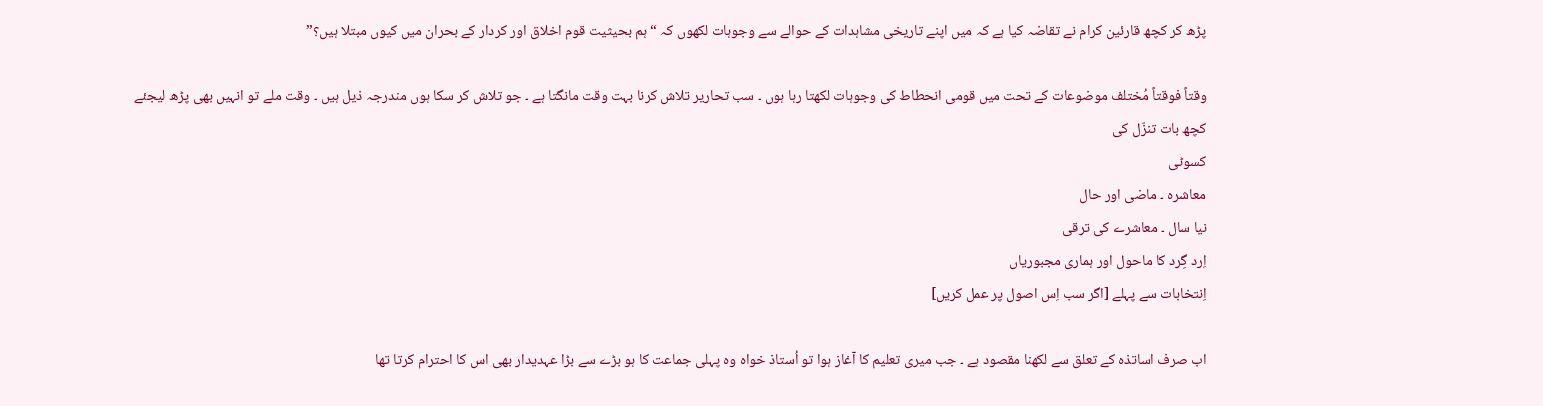پڑھ کر کچھ قارئین کرام نے تقاضہ کیا ہے کہ میں اپنے تاریخی مشاہدات کے حوالے سے وجوہات لکھوں کہ “ہم بحیثیت قوم اخلاق اور کردار کے بحران میں کیوں مبتلا ہیں؟”

وقتاً فوقتاً مُختلف موضوعات کے تحت میں قومی انحطاط کی وجوہات لکھتا رہا ہوں ۔ سب تحاریر تلاش کرنا بہت وقت مانگتا ہے ۔ جو تلاش کر سکا ہوں مندرجہ ذیل ہیں ۔ وقت ملے تو انہیں بھی پڑھ لیجئے
کچھ بات تنزّل کی
کسوٹی
معاشرہ ۔ ماضی اور حال
نیا سال ۔ معاشرے کی ترقی
اِرد گِرد کا ماحول اور ہماری مجبوریاں
اِنتخابات سے پہلے [اگر سب اِس اصول پر عمل کریں]

اب صرف اساتذہ کے تعلق سے لکھنا مقصود ہے ۔ جب میری تعلیم کا آغاز ہوا تو اُستاذ خواہ وہ پہلی جماعت کا ہو بڑے سے بڑا عہديدار بھی اس کا احترام کرتا تھا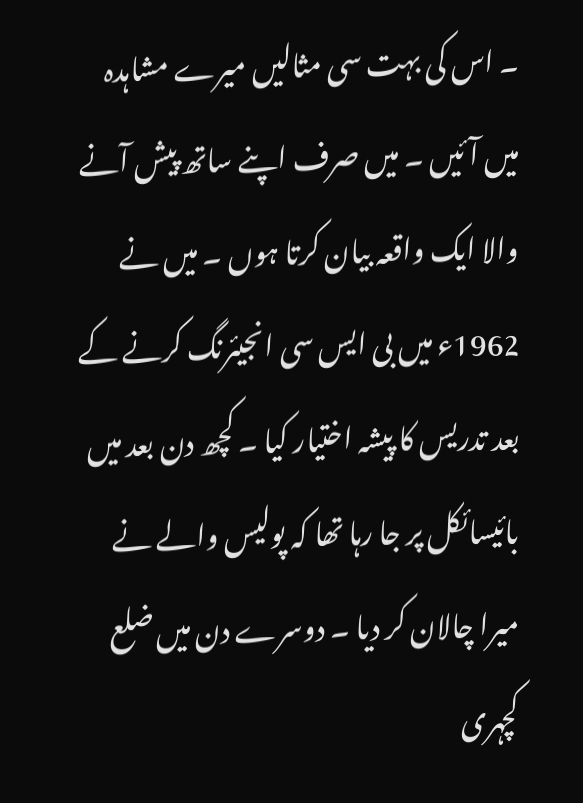۔ اس کی بہت سی مثالیں میرے مشاہدہ میں آئیں ۔ میں صرف اپنے ساتھ پیش آنے والا ايک واقعہ بیان کرتا ہوں ۔ میں نے 1962ء میں بی ایس سی انجیئرنگ کرنے کے بعد تدریس کا پیشہ اختیار کیا ۔ کچھ دن بعد میں بائیسائکل پر جا رہا تھا کہ پولیس والے نے میرا چالان کر دیا ۔ دوسرے دن میں ضلع کچہری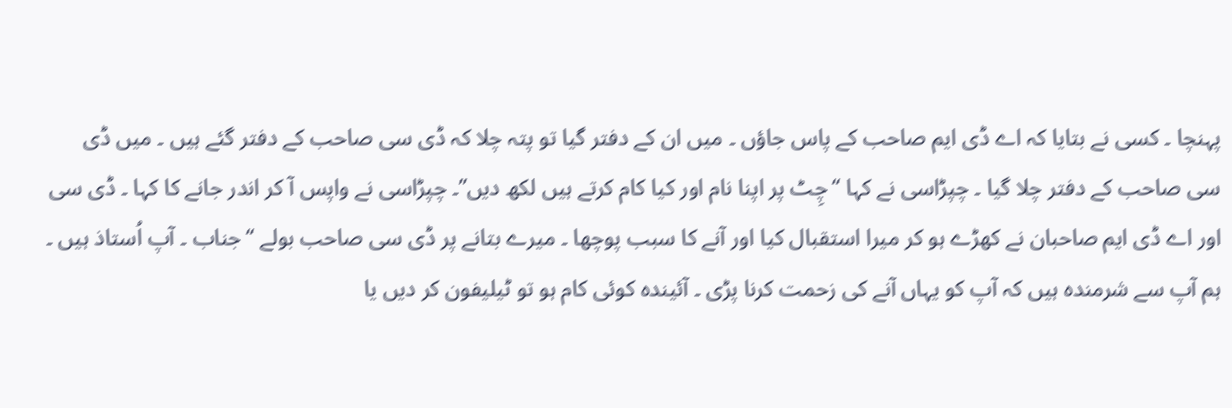پہنچا ۔ کسی نے بتایا کہ اے ڈی ایم صاحب کے پاس جاؤں ۔ میں ان کے دفتر گیا تو پتہ چلا کہ ڈی سی صاحب کے دفتر گئے ہیں ۔ میں ڈی سی صاحب کے دفتر چلا گيا ۔ چپڑاسی نے کہا “چِٹ پر اپنا نام اور کيا کام کرتے ہيں لکھ ديں”۔ چپڑاسی نے واپس آ کر اندر جانے کا کہا ۔ ڈی سی اور اے ڈی ایم صاحبان نے کھڑے ہو کر میرا استقبال کیا اور آنے کا سبب پوچھا ۔ میرے بتانے پر ڈی سی صاحب بولے “جناب ۔ آپ اُستاذ ہیں ۔ ہم آپ سے شرمندہ ہیں کہ آپ کو یہاں آنے کی زحمت کرنا پڑی ۔ آئیندہ کوئی کام ہو تو ٹیلیفون کر دیں یا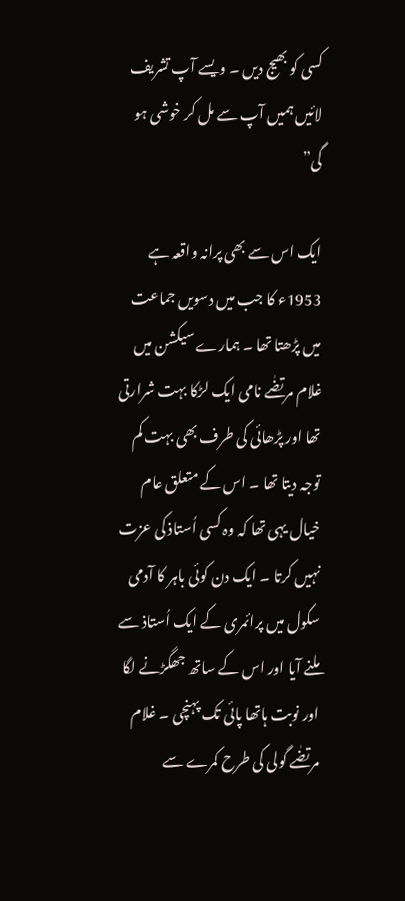کسی کو بھیج دیں ۔ ويسے آپ تشریف لائیں ہمیں آپ سے مل کر خوشی ہو گی”

ایک اس سے بھی پرانہ واقعہ ہے 1953ء کا جب میں دسویں جماعت میں پڑھتا تھا ۔ ہمارے سيکشن میں غلام مرتضٰے نامی ایک لڑکا بہت شرارتی تھا اور پڑھائی کی طرف بھی بہت کم توجہ دیتا تھا ۔ اس کے متعلق عام خیال یہی تھا کہ وہ کسی اُستاذ کی عزت نہیں کرتا ۔ ایک دن کوئی باہر کا آدمی سکول میں پرائمری کے ایک اُستاذ سے ملنے آیا اور اس کے ساتھ جھگڑنے لگا اور نوبت ہاتھا پائی تک پہنچی ۔ غلام مرتضٰے گولی کی طرح کمرے سے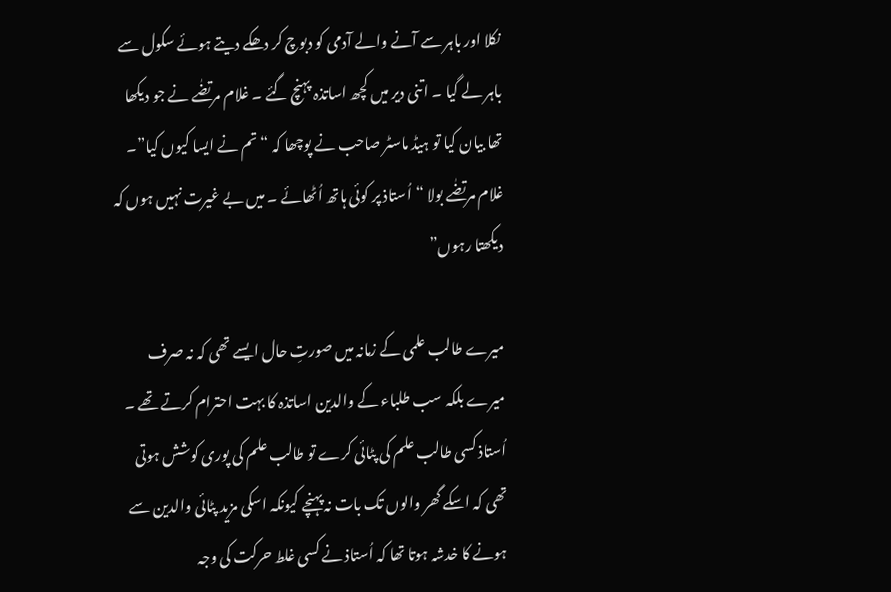نکلا اور باہر سے آنے والے آدمی کو دبوچ کر دھکے دیتے ہوئے سکول سے باہر لے گیا ۔ اتنی دیر میں کچھ اساتذہ پہنچ گئے ۔ غلام مرتضٰے نے جو دیکھا تھا بیان کیا تو ہیڈ ماسٹر صاحب نے پوچھا کہ “تم نے ایسا کیوں کیا”۔ غلام مرتضٰے بولا “اُستاذ پر کوئی ہاتھ اُٹھائے ۔ میں بے غيرت نہیں ہوں کہ دیکھتا رہوں”

میرے طالب علمی کے زمانہ میں صورتِ حال ایسے تھی کہ نہ صرف میرے بلکہ سب طلباء کے والدین اساتذہ کا بہت احترام کرتے تھے ۔ اُستاذ کسی طالب علم کی پٹائی کرے تو طالب علم کی پوری کوشش ہوتی تھی کہ اسکے گھر والوں تک بات نہ پہنچے کيونکہ اسکی مزید پٹائی والدین سے ہونے کا خدشہ ہوتا تھا کہ اُستاذ نے کسی غلط حرکت کی وجہ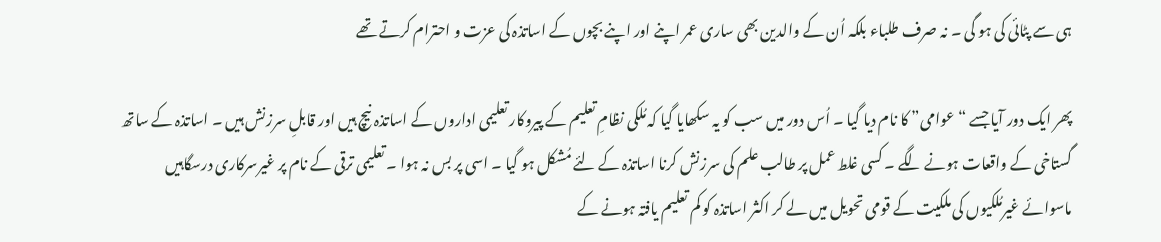ہی سے پٹائی کی ہو گی ۔ نہ صرف طلباء بلکہ اُن کے والدین بھی ساری عمر اپنے اور اپنے بچوں کے اساتذہ کی عزت و احترام کرتے تھے

پھر ايک دور آیا جسے “عوامی” کا نام دیا گیا ۔ اُس دور میں سب کو یہ سکھایا گیا کہ مُلکی نظامِ تعلیم کے پیروکار تعلیمی اداروں کے اساتذہ نیچ ہیں اور قابلِ سرزنش ہیں ۔ اساتذہ کے ساتھ گستاخی کے واقعات ہونے لگے ۔ کسی غلط عمل پر طالب علم کی سرزنش کرنا اساتذہ کے لئے مُشکل ہو گیا ۔ اسی پر بس نہ ہوا ۔ تعلیمی ترقی کے نام پر غیرسرکاری درسگاہیں ماسوائے غیرمُلکیوں کی ملکیت کے قومی تحویل میں لے کر اکثر اساتذہ کو کم تعلیم یافتہ ہونے کے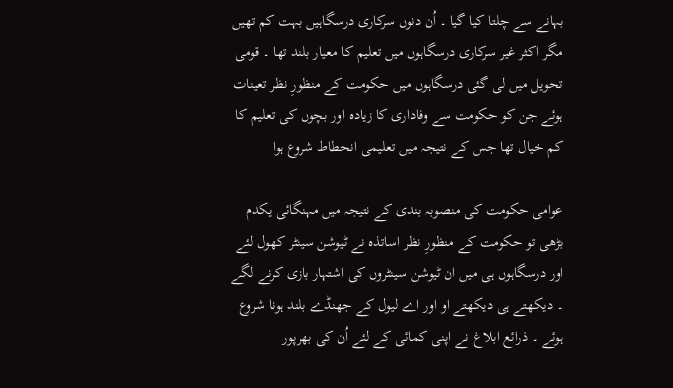بہانے سے چلتا کیا گیا ۔ اُن دنوں سرکاری درسگاہیں بہت کم تھیں مگر اکثر غير سرکاری درسگاہوں میں تعلیم کا معیار بلند تھا ۔ قومی تحویل میں لی گئی درسگاہوں میں حکومت کے منظورِ نظر تعینات ہوئے جن کو حکومت سے وفاداری کا زیادہ اور بچوں کی تعلیم کا کم خیال تھا جس کے نتیجہ میں تعلیمی انحطاط شروع ہوا

عوامی حکومت کی منصوبہ بندی کے نتیجہ میں مہنگائی یکدم بڑھی تو حکومت کے منظورِ نظر اساتذہ نے ٹیوشن سینٹر کھول لئے اور درسگاہوں ہی میں ان ٹیوشن سینٹروں کی اشتہار بازی کرنے لگے ۔ دیکھتے ہی دیکھتے او اور اے لیول کے جھنڈے بلند ہونا شروع ہوئے ۔ ذرائع ابلاغ نے اپنی کمائی کے لئے اُن کی بھرپور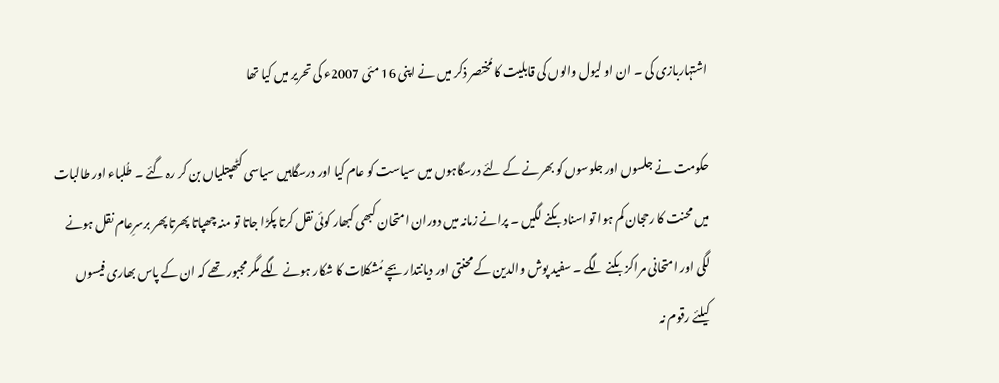اشتہاربازی کی ۔ ان او لیول والوں کی قابلیت کا مُختصر ذکر میں نے اپنی 16 مئی 2007ء کی تحریر میں کیا تھا

حکومت نے جلسوں اور جلوسوں کو بھرنے کے لئے درسگاہوں میں سیاست کو عام کیا اور درسگاہیں سياسی کٹھپتلیاں بن کر رہ گئے ۔ طُلباء اور طالبات میں محنت کا رحجان کم ہوا تو اسناد بکنے لگیں ۔ پرانے زمانہ میں دوران امتحان کبھی کبھار کوئی نقل کرتا پکڑا جاتا تو منہ چھپاتا پھرتا پھر برسرِعام نقل ہونے لگی اور امتحانی مراکز بکنے لگے ۔ سفید پوش والدین کے محنتی اور دیانتدار بچے مُشکلات کا شکار ہونے لگے مگر مجبور تھے کہ ان کے پاس بھاری فیسوں کیلئے رقوم نہ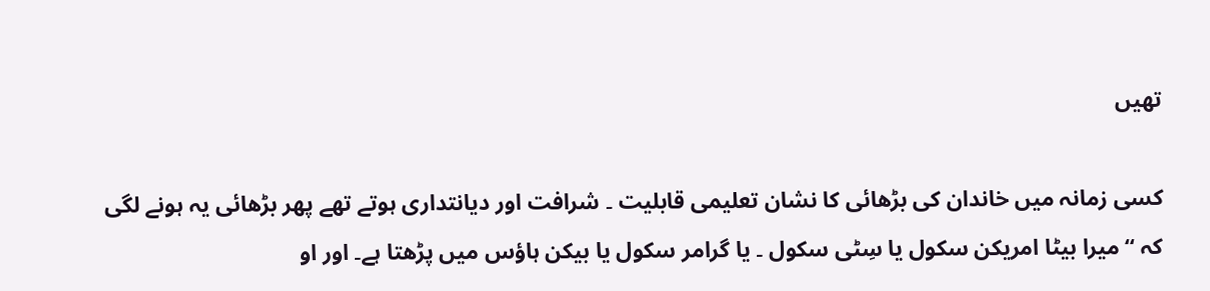تھیں

کسی زمانہ میں خاندان کی بڑھائی کا نشان تعليمی قابلیت ۔ شرافت اور دیانتداری ہوتے تھے پھر بڑھائی یہ ہونے لگی کہ “ميرا بيٹا امریکن سکول یا سِٹی سکول ۔ یا گرامر سکول یا بيکن ہاؤس میں پڑھتا ہے۔ اور او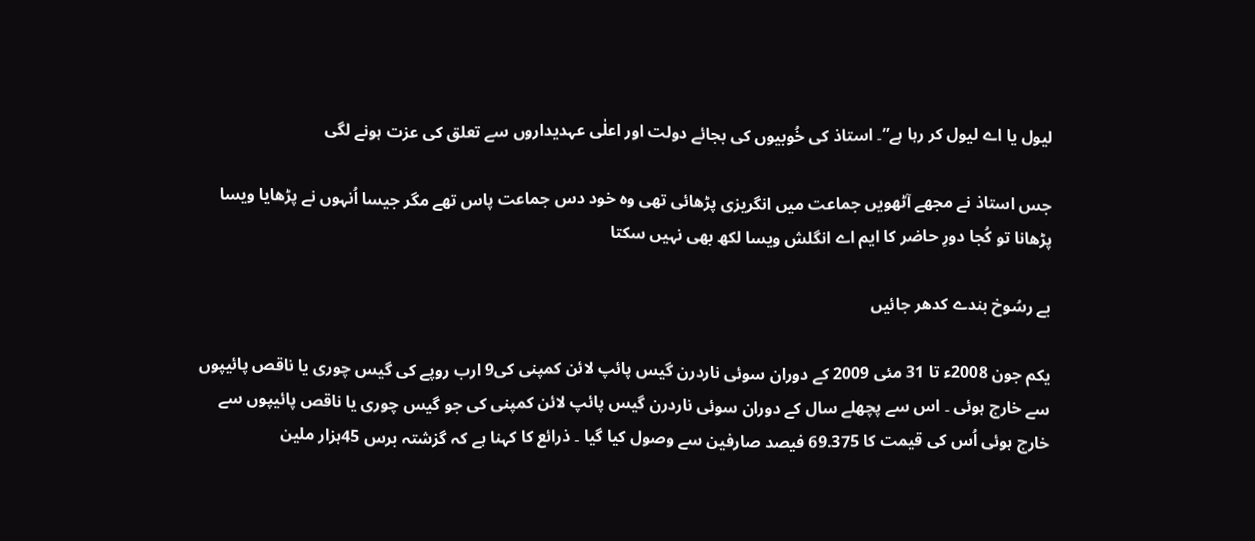لیول یا اے لیول کر رہا ہے”۔ استاذ کی خُوبیوں کی بجائے دولت اور اعلٰی عہديداروں سے تعلق کی عزت ہونے لگی

جس استاذ نے مجھے آٹھویں جماعت میں انگریزی پڑھائی تھی وہ خود دس جماعت پاس تھے مگر جیسا اُنہوں نے پڑھایا ويسا پڑھانا تو کُجا دورِ حاضر کا ایم اے انگلش ويسا لکھ بھی نہیں سکتا

بے رسُوخ بندے کدھر جائیں

یکم جون 2008ء تا 31 مئی 2009 کے دوران سوئی ناردرن گیس پائپ لائن کمپنی کی9 ارب روپے کی گیس چوری یا ناقص پائیپوں سے خارج ہوئی ۔ اس سے پچھلے سال کے دوران سوئی ناردرن گیس پائپ لائن کمپنی کی جو گیس چوری یا ناقص پائیپوں سے خارج ہوئی اُس کی قیمت کا 69.375 فيصد صارفین سے وصول کیا گیا ۔ ذرائع کا کہنا ہے کہ گزشتہ برس 45ہزار ملین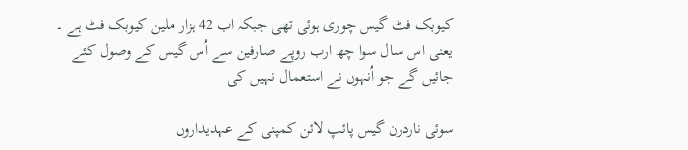کیوبک فٹ گیس چوری ہوئی تھی جبکہ اب 42 ہزار ملین کیوبک فٹ ہے ۔ یعنی اس سال سوا چھ ارب روپے صارفین سے اُس گیس کے وصول کئے جائیں گے جو اُنہوں نے استعمال نہیں کی

سوئی ناردرن گیس پائپ لائن کمپنی کے عہدیداروں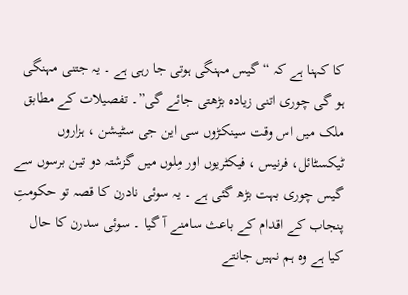کا کہنا ہے کہ “گیس مہنگی ہوتی جا رہی ہے ۔ یہ جتنی مہنگی ہو گی چوری اتنی زیادہ بڑھتی جائے گی”۔ تفصیلات کے مطابق ملک میں اس وقت سینکڑوں سی این جی سٹیشن ، ہزاروں ٹیکسٹائل، فرنیس ، فیکٹریوں اور مِلوں میں گزشتہ دو تین برسوں سے گیس چوری بہت بڑھ گئی ہے ۔ یہ سوئی نادرن کا قصہ تو حکومتِ پنجاب کے اقدام کے باعث سامنے آ گیا ۔ سوئی سدرن کا حال کیا ہے وہ ہم نہیں جانتے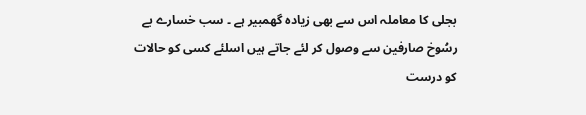بجلی کا معاملہ اس سے بھی زیادہ گھمبیر ہے ۔ سب خسارے بے رسُوخ صارفین سے وصول کر لئے جاتے ہیں اسلئے کسی کو حالات کو درست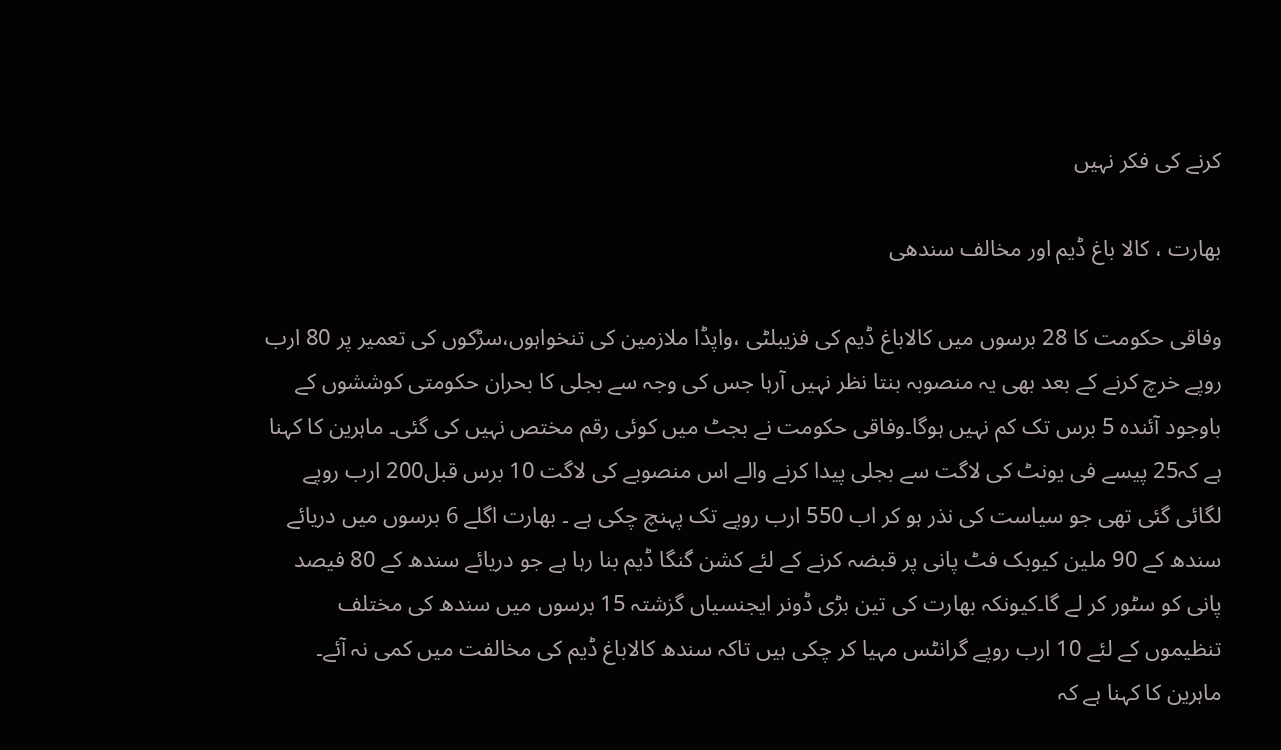کرنے کی فکر نہیں

بھارت ، کالا باغ ڈيم اور مخالف سندھی

وفاقی حکومت کا 28 برسوں میں کالاباغ ڈیم کی فزیبلٹی ،واپڈا ملازمین کی تنخواہوں،سڑکوں کی تعمیر پر 80 ارب روپے خرچ کرنے کے بعد بھی یہ منصوبہ بنتا نظر نہیں آرہا جس کی وجہ سے بجلی کا بحران حکومتی کوششوں کے باوجود آئندہ 5 برس تک کم نہیں ہوگا۔وفاقی حکومت نے بجٹ میں کوئی رقم مختص نہیں کی گئی۔ ماہرین کا کہنا ہے کہ25 پیسے فی یونٹ کی لاگت سے بجلی پیدا کرنے والے اس منصوبے کی لاگت 10 برس قبل200 ارب روپے لگائی گئی تھی جو سیاست کی نذر ہو کر اب 550 ارب روپے تک پہنچ چکی ہے ۔ بھارت اگلے 6 برسوں میں دریائے سندھ کے 90 ملین کیوبک فٹ پانی پر قبضہ کرنے کے لئے کشن گنگا ڈیم بنا رہا ہے جو دریائے سندھ کے 80 فیصد پانی کو سٹور کر لے گا۔کیونکہ بھارت کی تین بڑی ڈونر ایجنسیاں گزشتہ 15 برسوں میں سندھ کی مختلف تنظیموں کے لئے 10 ارب روپے گرانٹس مہیا کر چکی ہیں تاکہ سندھ کالاباغ ڈیم کی مخالفت میں کمی نہ آئے۔ ماہرین کا کہنا ہے کہ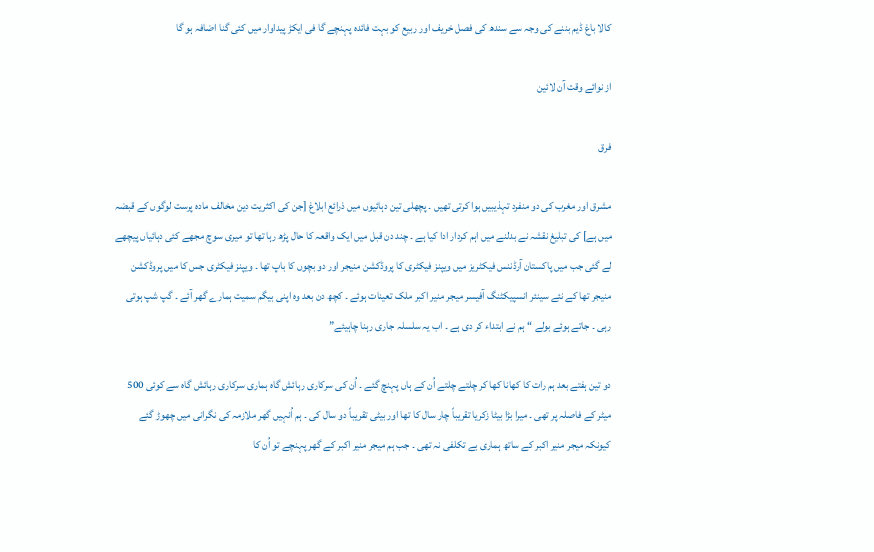کالا باغ ڈیم بننے کی وجہ سے سندھ کی فصل خریف اور ربیع کو بہت فائدہ پہنچے گا فی ایکڑ پیداوار میں کئی گنا اضافہ ہو گا

از نوائے وقت آن لائین

فرق

مشرق اور مغرب کی دو منفرد تہذیبیں ہوا کرتی تھیں ۔ پچھلی تین دہائیوں میں ذرائع ابلاغ [جن کی اکثریت دين مخالف مادہ پرست لوگوں کے قبضہ میں ہے] کی تبليغ نقشہ نے بدلنے میں اہم کردار ادا کیا ہے ۔ چند دن قبل میں ایک واقعہ کا حال پڑھ رہا تھا تو میری سوچ مجھے کئی دہائیاں پیچھے لے گئی جب میں پاکستان آرڈننس فیکٹریز میں ویپنز فیکٹری کا پروڈکشن منیجر اور دو بچوں کا باپ تھا ۔ ويپنز فیکٹری جس کا میں پروڈکشن منيجر تھا کے نئے سینئر انسپیکٹنگ آفيسر میجر منیر اکبر ملک تعینات ہوئے ۔ کچھ دن بعد وہ اپنی بیگم سمیت ہمارے گھر آئے ۔ گپ شپ ہوتی رہی ۔ جاتے ہوئے بولے “ہم نے ابتداء کر دی ہے ۔ اب یہ سلسلہ جاری رہنا چاہیئے”

دو تین ہفتے بعد ہم رات کا کھانا کھا کر چلتے چلتے اُن کے ہاں پہنچ گئے ۔ اُن کی سرکاری رہائش گاہ ہماری سرکاری رہائش گاہ سے کوئی 500 میٹر کے فاصلہ پر تھی ۔ ميرا بڑا بیٹا زکریا تقریباً چار سال کا تھا اور بيٹی تقریباً دو سال کی ۔ ہم اُنہیں گھر ملازمہ کی نگرانی میں چھوڑ گئے کیونکہ میجر منیر اکبر کے ساتھ ہماری بے تکلفی نہ تھی ۔ جب ہم ميجر منیر اکبر کے گھر پہنچے تو اُن کا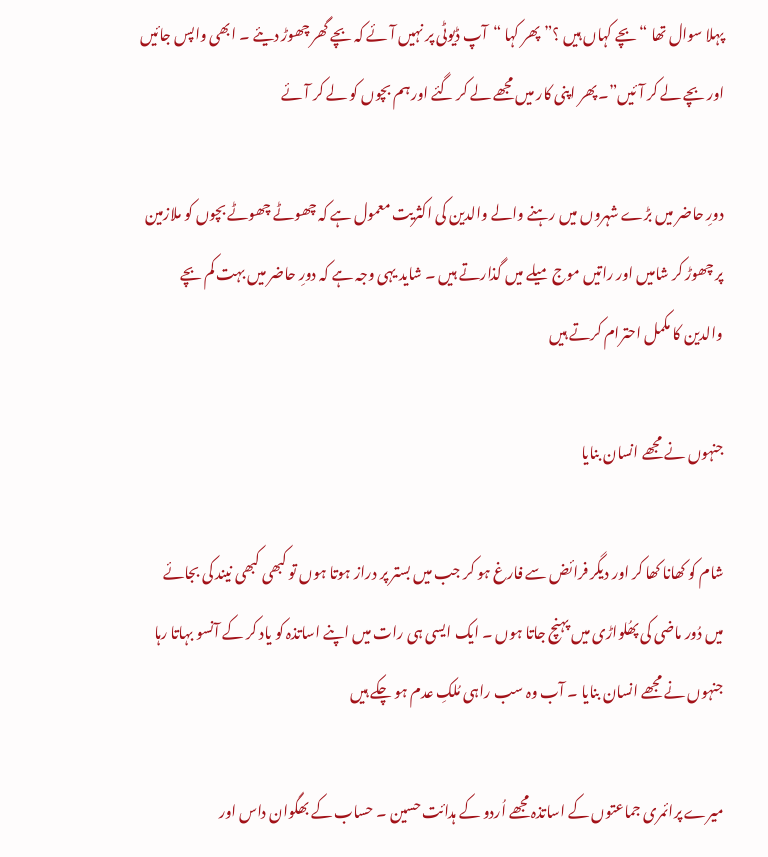پہلا سوال تھا “بچے کہاں ہیں ؟” پھر کہا “آپ ڈيوٹی پر نہیں آئے کہ بچے گھر چھوڑ دیئے ۔ ابھی واپس جائیں اور بچے لے کر آئیں”۔ پھر اپنی کار میں مجھے لے کر گئے اور ہم بچوں کو لے کر آئے

دورِ حاضر میں بڑے شہروں میں رہنے والے والدین کی اکثریت معمول ہے کہ چھوٹے چھوٹے بچوں کو ملازمین پر چھوڑ کر شامیں اور راتیں موج میلے میں گذارتے ہیں ۔ شاید یہی وجہ ہے کہ دورِ حاضر میں بہت کم بچے والدین کا مکمل احترام کرتے ہیں

جنہوں نے مجھے انسان بنایا

شام کو کھانا کھا کر اور دیگر فرائض سے فارغ ہو کر جب میں بستر پر دراز ہوتا ہوں تو کبھی کبھی نیند کی بجائے میں دُور ماضی کی پھُلواڑی میں پہنچ جاتا ہوں ۔ ایک ایسی ہی رات میں اپنے اساتذہ کو یاد کر کے آنسو بہاتا رہا جنہوں نے مجھے انسان بنایا ۔ آب وہ سب راہی مُلکِ عدم ہو چکے ہیں

میرے پرائمری جماعتوں کے اساتذہ مجھے اُردو کے ہدائت حسین ۔ حساب کے بھگوان داس اور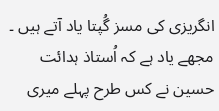انگریزی کی مسز گُپتا یاد آتے ہیں ۔ مجھے یاد ہے کہ اُستاذ ہدائت حسین نے کس طرح پہلے میری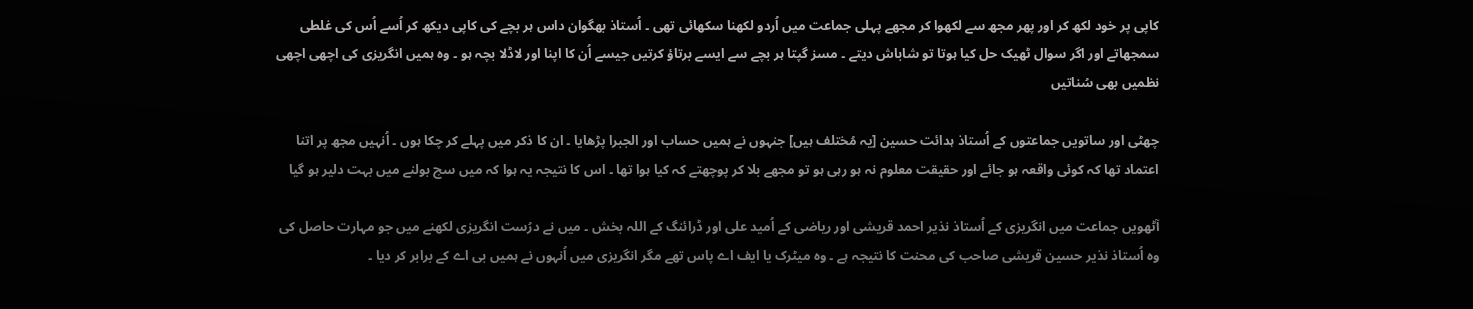کاپی پر خود لکھ کر اور پھر مجھ سے لکھوا کر مجھے پہلی جماعت میں اُردو لکھنا سکھائی تھی ۔ اُستاذ بھگوان داس ہر بچے کی کاپی دیکھ کر اُسے اُس کی غلطی سمجھاتے اور اگر سوال ٹھیک حل کیا ہوتا تو شاباش دیتے ۔ مسز گپتا ہر بچے سے ایسے برتاؤ کرتیں جیسے اُن کا اپنا اور لاڈلا بچہ ہو ۔ وہ ہمیں انگریزی کی اچھی اچھی نظمیں بھی سُناتيں

چھٹی اور ساتویں جماعتوں کے اُستاذ ہدائت حسین [یہ مُختلف ہیں] جنہوں نے ہمیں حساب اور الجبرا پڑھایا ۔ ان کا ذکر میں پہلے کر چکا ہوں ۔ اُنہیں مجھ پر اتنا اعتماد تھا کہ کوئی واقعہ ہو جائے اور حقیقت معلوم نہ ہو رہی ہو تو مجھے بلا کر پوچھتے کہ کیا ہوا تھا ۔ اس کا نتیجہ یہ ہوا کہ میں سچ بولنے میں بہت دلیر ہو گیا

آٹھویں جماعت میں انگریزی کے اُستاذ نذیر احمد قریشی اور ریاضی کے اُمید علی اور ڈرائنگ کے اللہ بخش ۔ میں نے درُست انگریزی لکھنے میں جو مہارت حاصل کی وہ اُستاذ نذیر حسین قریشی صاحب کی محنت کا نتیجہ ہے ۔ وہ میٹرک یا ایف اے پاس تھے مگر انگریزی میں اُنہوں نے ہمیں بی اے کے برابر کر دیا ۔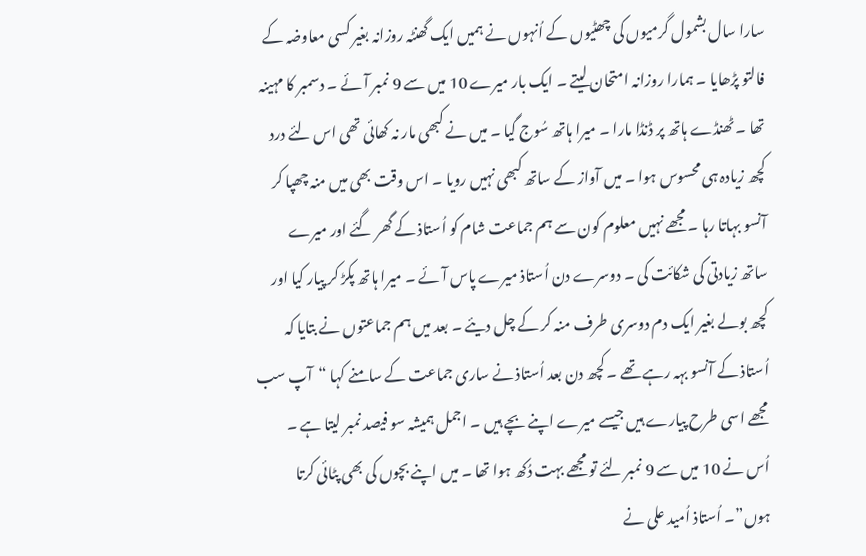سارا سال بشمول گرمیوں کی چھٹیوں کے اُنہوں نے ہمیں ایک گھنٹہ روزانہ بغیر کسی معاوضہ کے فالتو پڑھایا ۔ ہمارا روزانہ امتحان لیتے ۔ ایک بار میرے 10 میں سے 9 نمبر آئے ۔ دسمبر کا مہینہ تھا ۔ ٹھنڈے ہاتھ پر ڈنڈا مارا ۔ میرا ہاتھ سُوج گیا ۔ میں نے کبھی مار نہ کھائی تھی اس لئے درد کچھ زیادہ ہی محسوس ہوا ۔ میں آواز کے ساتھ کبھی نہیں رویا ۔ اس وقت بھی میں منہ چھپا کر آنسو بہاتا رہا ۔ مجھے نہیں معلوم کون سے ہم جماعت شام کو اُستاذ کے گھر گئے اور میرے ساتھ زیادتی کی شکائت کی ۔ دوسرے دن اُستاذ میرے پاس آئے ۔ میرا ہاتھ پکڑ کر پیار کیا اور کچھ بولے بغير ایک دم دوسری طرف منہ کر کے چل دیئے ۔ بعد میں ہم جماعتوں نے بتایا کہ اُستاذ کے آنسو بہہ رہے تھے ۔ کچھ دن بعد اُستاذ نے ساری جماعت کے سامنے کہا “آپ سب مجھے اسی طرح پیارے ہیں جیسے میرے اپنے بچے ہیں ۔ اجمل ہمیشہ سو فیصد نمبر لیتا ہے ۔ اُس نے 10 میں سے 9 نمبر لئے تو مجھے بہت دُکھ ہوا تھا ۔ میں اپنے بچوں کی بھی پٹائی کرتا ہوں”۔ اُستاذ اُمید علی نے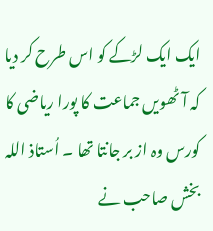ایک ایک لڑکے کو اس طرح کر دیا کہ آٹھویں جماعت کا پورا ریاضی کا کورس وہ از بر جانتا تھا ۔ اُستاذ اللہ بخش صاحب نے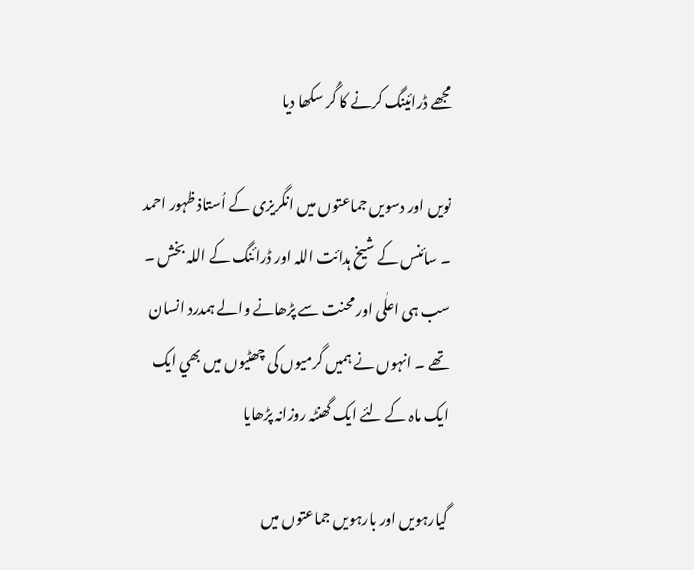مجھے ڈرائينگ کرنے کا گُر سکھا ديا

نویں اور دسویں جماعتوں میں انگریزی کے اُستاذ ظہور احمد ۔ سائنس کے شیخ ہدائت اللہ اور ڈرائنگ کے اللہ بخش ۔ سب ہی اعلٰی اور محنت سے پڑھانے والے ہمدرد انسان تھے ۔ انہوں نے ہمیں گرمیوں کی چھٹیوں میں بھي ایک ایک ماہ کے لئے ایک گھنٹہ روزانہ پڑھایا

گیارہویں اور بارہویں جماعتوں میں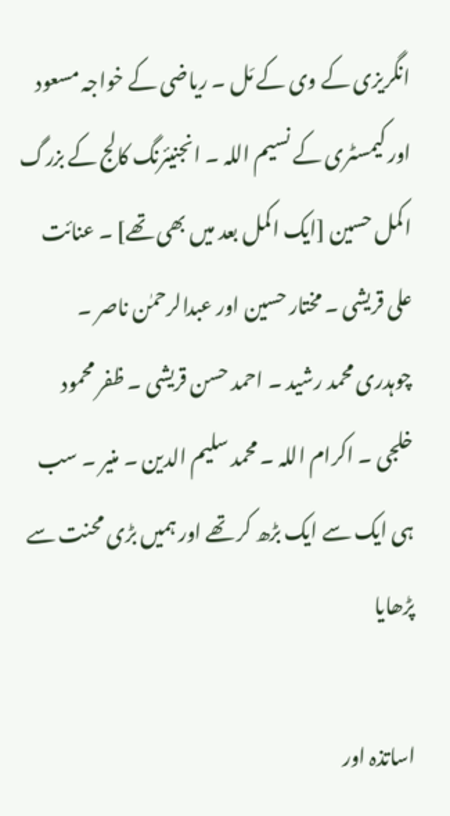انگریزی کے وی کے مَل ۔ ریاضی کے خواجہ مسعود اور کیمسٹری کے نسیم اللہ ۔ انجنیئرنگ کالج کے بزرگ اکمل حسین [ایک اکمل بعد میں بھی تھے] ۔ عنائت علی قریشی ۔ مختار حسین اور عبدالرحمٰن ناصر ۔ چوہدری محمد رشید ۔ احمد حسن قریشی ۔ ظفر محمود خلجی ۔ اکرام اللہ ۔ محمد سلیم الدين ۔ منیر ۔ سب ہی ایک سے ایک بڑھ کر تھے اور ہمیں بڑی محنت سے پڑھايا

اساتذہ اور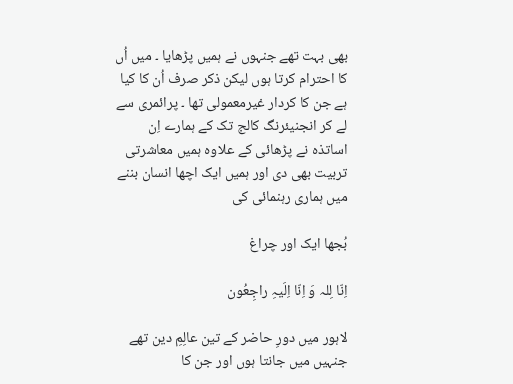بھی بہت تھے جنہوں نے ہمیں پڑھایا ۔ میں اُں کا احترام کرتا ہوں لیکن ذکر صرف اُن کا کیا ہے جن کا کردار غیرمعمولی تھا ۔ پرائمری سے لے کر انجنیئرنگ کالج تک کے ہمارے اِن اساتذہ نے پڑھائی کے علاوہ ہمیں معاشرتی تربيت بھی دی اور ہمیں ایک اچھا انسان بننے میں ہماری رہنمائی کی

بُجھا ایک اور چراغ

اِنّا لِلہ وَ اِنّا اِلَیہِ راجِعُون

لاہور ميں دورِ حاضر کے تین عالِمِ دين تھے جنہيں میں جانتا ہوں اور جن کا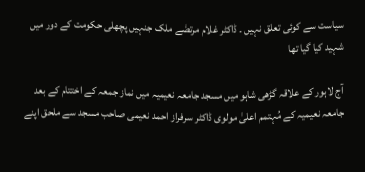سياست سے کوئی تعلق نہیں ۔ ڈاکٹر غلام مرتضٰے ملک جنہیں پچھلی حکومت کے دور میں شہید کیا گیا تھا

آج لاہور کے علاقہ گڑھی شاہو میں مسجد جامعہ نعیمیہ میں نماز جمعہ کے اختتام کے بعد جامعہ نعیمیہ کے مُہتمم اعلیٰ مولوی ڈاکٹر سرفراز احمد نعیمی صاحب مسجد سے ملحق اپنے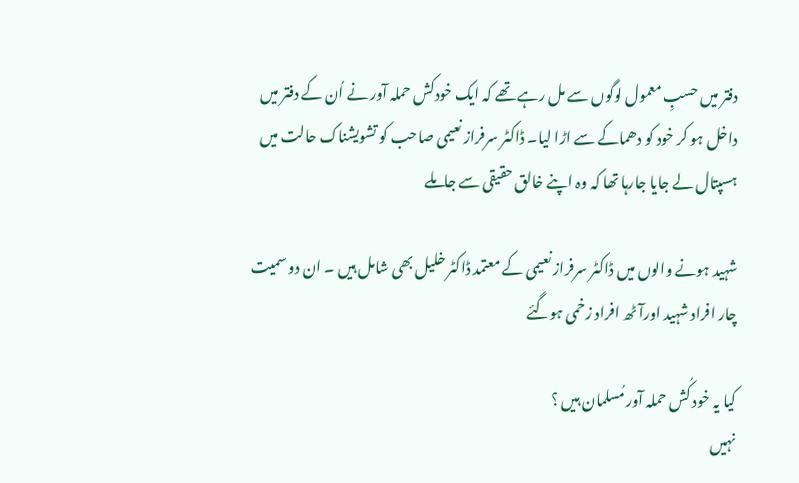دفتر میں حسبِ معمول لوگوں سے مل رہے تھے کہ ایک خودکش حملہ آور نے اُن کے دفتر میں داخل ہو کر خود کو دھماکے سے اڑا لیا۔ ڈاکٹر سرفراز نعیمی صاحب کو تشویشناک حالت میں ہسپتال لے جایا جارہا تھا کہ وہ اپنے خالق حقیقی سے جاملے

شہید ہونے والوں میں ڈاکٹر سرفراز نعیمی کے معتمد ڈاکٹر خلیل بھی شامل ہیں ۔ ان دو سميت چار افراد شہید اورآٹھ افراد زخمی ہوگئے

کيا يہ خود کُش حملہ آور مُسلمان ہیں ؟
نہیں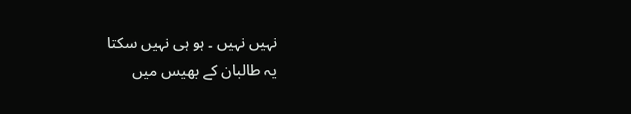نہیں نہیں ۔ ہو ہی نہیں سکتا
یہ طالبان کے بھیس میں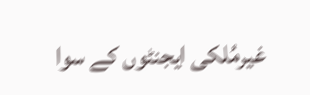غيرمُلکی ايجنٹوں کے سوا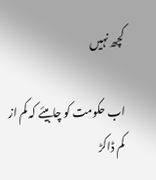کچھ نہیں

اب حکومت کو چاہیئے کہ کم از کم ڈاکڑ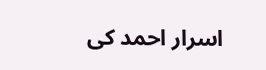اسرار احمد کی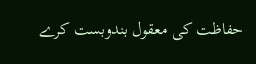حفاظت کی معقول بندوبست کرے